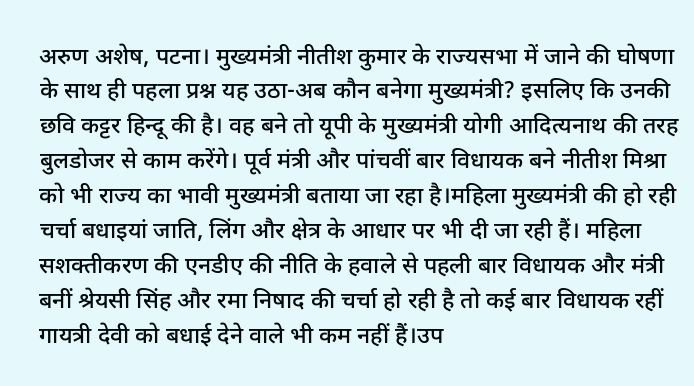अरुण अशेष, पटना। मुख्यमंत्री नीतीश कुमार के राज्यसभा में जाने की घोषणा के साथ ही पहला प्रश्न यह उठा-अब कौन बनेगा मुख्यमंत्री? इसलिए कि उनकी छवि कट्टर हिन्दू की है। वह बने तो यूपी के मुख्यमंत्री योगी आदित्यनाथ की तरह बुलडोजर से काम करेंगे। पूर्व मंत्री और पांचवीं बार विधायक बने नीतीश मिश्रा को भी राज्य का भावी मुख्यमंत्री बताया जा रहा है।महिला मुख्यमंत्री की हो रही चर्चा बधाइयां जाति, लिंग और क्षेत्र के आधार पर भी दी जा रही हैं। महिला सशक्तीकरण की एनडीए की नीति के हवाले से पहली बार विधायक और मंत्री बनीं श्रेयसी सिंह और रमा निषाद की चर्चा हो रही है तो कई बार विधायक रहीं गायत्री देवी को बधाई देने वाले भी कम नहीं हैं।उप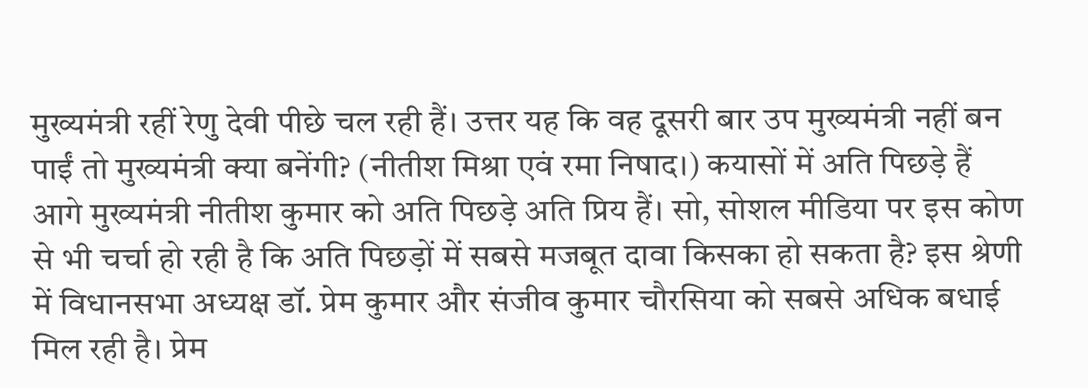मुख्यमंत्री रहीं रेणु देवी पीछे चल रही हैं। उत्तर यह कि वह दूसरी बार उप मुख्यमंत्री नहीं बन पाईं तो मुख्यमंत्री क्या बनेंगी? (नीतीश मिश्रा एवं रमा निषाद।) कयासों में अति पिछड़े हैं आगे मुख्यमंत्री नीतीश कुमार को अति पिछड़े अति प्रिय हैं। सो, सोशल मीडिया पर इस कोण से भी चर्चा हो रही है कि अति पिछड़ों में सबसे मजबूत दावा किसका हो सकता है? इस श्रेणी में विधानसभा अध्यक्ष डॉ. प्रेम कुमार और संजीव कुमार चौरसिया को सबसे अधिक बधाई मिल रही है। प्रेम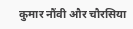कुमार नौंवी और चौरसिया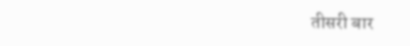तीसरी बार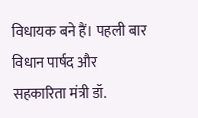विधायक बने हैं। पहली बार विधान पार्षद और सहकारिता मंत्री डॉ.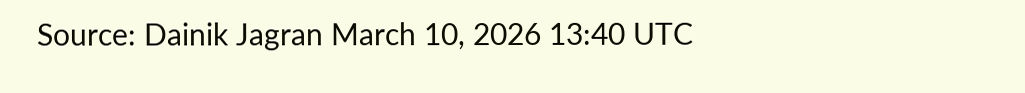Source: Dainik Jagran March 10, 2026 13:40 UTC